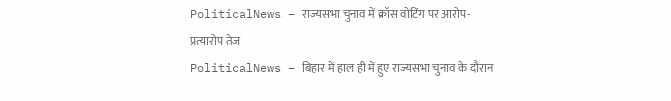PoliticalNews – राज्यसभा चुनाव में क्रॉस वोटिंग पर आरोप-प्रत्यारोप तेज
PoliticalNews – बिहार में हाल ही में हुए राज्यसभा चुनाव के दौरान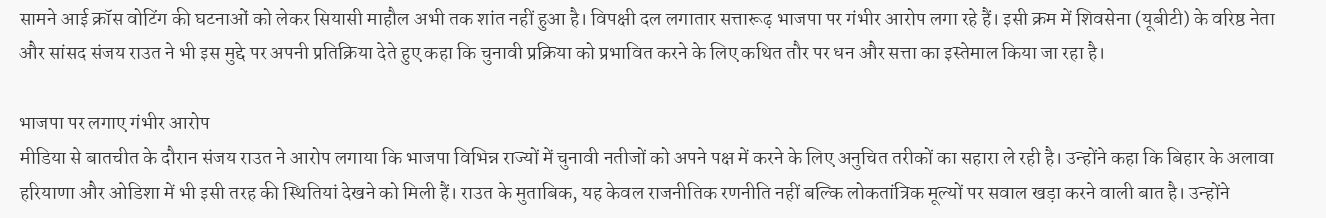सामने आई क्रॉस वोटिंग की घटनाओं को लेकर सियासी माहौल अभी तक शांत नहीं हुआ है। विपक्षी दल लगातार सत्तारूढ़ भाजपा पर गंभीर आरोप लगा रहे हैं। इसी क्रम में शिवसेना (यूबीटी) के वरिष्ठ नेता और सांसद संजय राउत ने भी इस मुद्दे पर अपनी प्रतिक्रिया देते हुए कहा कि चुनावी प्रक्रिया को प्रभावित करने के लिए कथित तौर पर धन और सत्ता का इस्तेमाल किया जा रहा है।

भाजपा पर लगाए गंभीर आरोप
मीडिया से बातचीत के दौरान संजय राउत ने आरोप लगाया कि भाजपा विभिन्न राज्यों में चुनावी नतीजों को अपने पक्ष में करने के लिए अनुचित तरीकों का सहारा ले रही है। उन्होंने कहा कि बिहार के अलावा हरियाणा और ओडिशा में भी इसी तरह की स्थितियां देखने को मिली हैं। राउत के मुताबिक, यह केवल राजनीतिक रणनीति नहीं बल्कि लोकतांत्रिक मूल्यों पर सवाल खड़ा करने वाली बात है। उन्होंने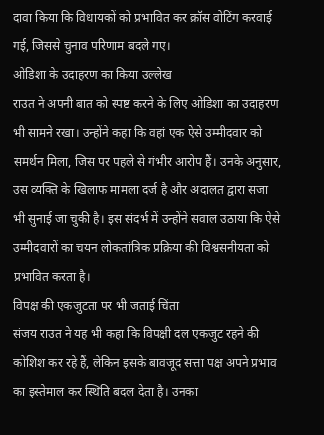दावा किया कि विधायकों को प्रभावित कर क्रॉस वोटिंग करवाई गई, जिससे चुनाव परिणाम बदले गए।
ओडिशा के उदाहरण का किया उल्लेख
राउत ने अपनी बात को स्पष्ट करने के लिए ओडिशा का उदाहरण भी सामने रखा। उन्होंने कहा कि वहां एक ऐसे उम्मीदवार को समर्थन मिला, जिस पर पहले से गंभीर आरोप हैं। उनके अनुसार, उस व्यक्ति के खिलाफ मामला दर्ज है और अदालत द्वारा सजा भी सुनाई जा चुकी है। इस संदर्भ में उन्होंने सवाल उठाया कि ऐसे उम्मीदवारों का चयन लोकतांत्रिक प्रक्रिया की विश्वसनीयता को प्रभावित करता है।
विपक्ष की एकजुटता पर भी जताई चिंता
संजय राउत ने यह भी कहा कि विपक्षी दल एकजुट रहने की कोशिश कर रहे हैं, लेकिन इसके बावजूद सत्ता पक्ष अपने प्रभाव का इस्तेमाल कर स्थिति बदल देता है। उनका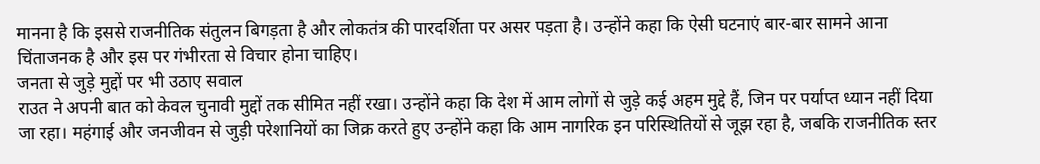मानना है कि इससे राजनीतिक संतुलन बिगड़ता है और लोकतंत्र की पारदर्शिता पर असर पड़ता है। उन्होंने कहा कि ऐसी घटनाएं बार-बार सामने आना चिंताजनक है और इस पर गंभीरता से विचार होना चाहिए।
जनता से जुड़े मुद्दों पर भी उठाए सवाल
राउत ने अपनी बात को केवल चुनावी मुद्दों तक सीमित नहीं रखा। उन्होंने कहा कि देश में आम लोगों से जुड़े कई अहम मुद्दे हैं, जिन पर पर्याप्त ध्यान नहीं दिया जा रहा। महंगाई और जनजीवन से जुड़ी परेशानियों का जिक्र करते हुए उन्होंने कहा कि आम नागरिक इन परिस्थितियों से जूझ रहा है, जबकि राजनीतिक स्तर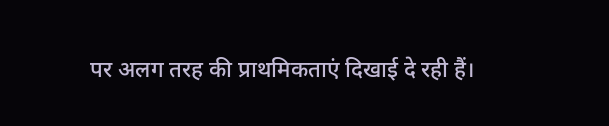पर अलग तरह की प्राथमिकताएं दिखाई दे रही हैं।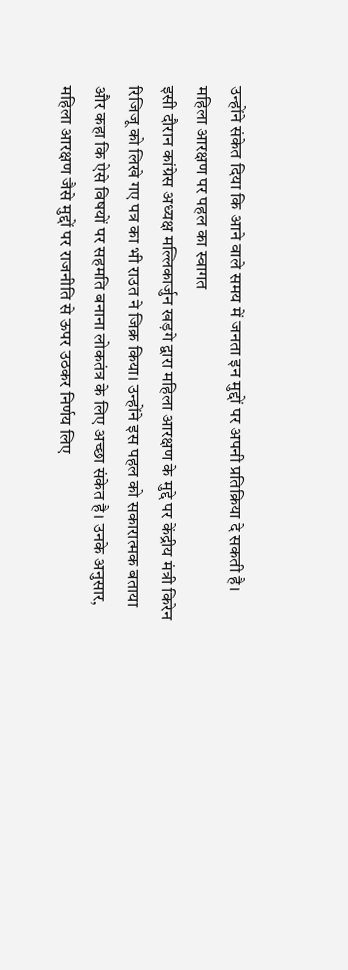उन्होंने संकेत दिया कि आने वाले समय में जनता इन मुद्दों पर अपनी प्रतिक्रिया दे सकती है।
महिला आरक्षण पर पहल का स्वागत
इसी दौरान कांग्रेस अध्यक्ष मल्लिकार्जुन खड़गे द्वारा महिला आरक्षण के मुद्दे पर केंद्रीय मंत्री किरेन रिजिजू को लिखे गए पत्र का भी राउत ने जिक्र किया। उन्होंने इस पहल को सकारात्मक बताया और कहा कि ऐसे विषयों पर सहमति बनाना लोकतंत्र के लिए अच्छा संकेत है। उनके अनुसार, महिला आरक्षण जैसे मुद्दों पर राजनीति से ऊपर उठकर निर्णय लिए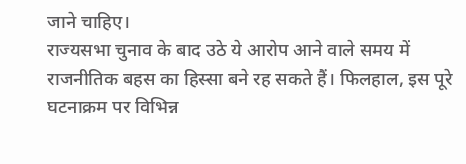जाने चाहिए।
राज्यसभा चुनाव के बाद उठे ये आरोप आने वाले समय में राजनीतिक बहस का हिस्सा बने रह सकते हैं। फिलहाल, इस पूरे घटनाक्रम पर विभिन्न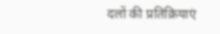दलों की प्रतिक्रियाएं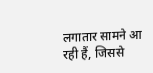लगातार सामने आ रही हैं, जिससे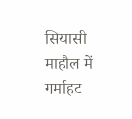सियासी माहौल में गर्माहट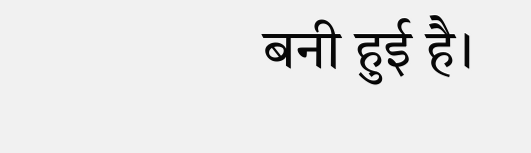बनी हुई है।